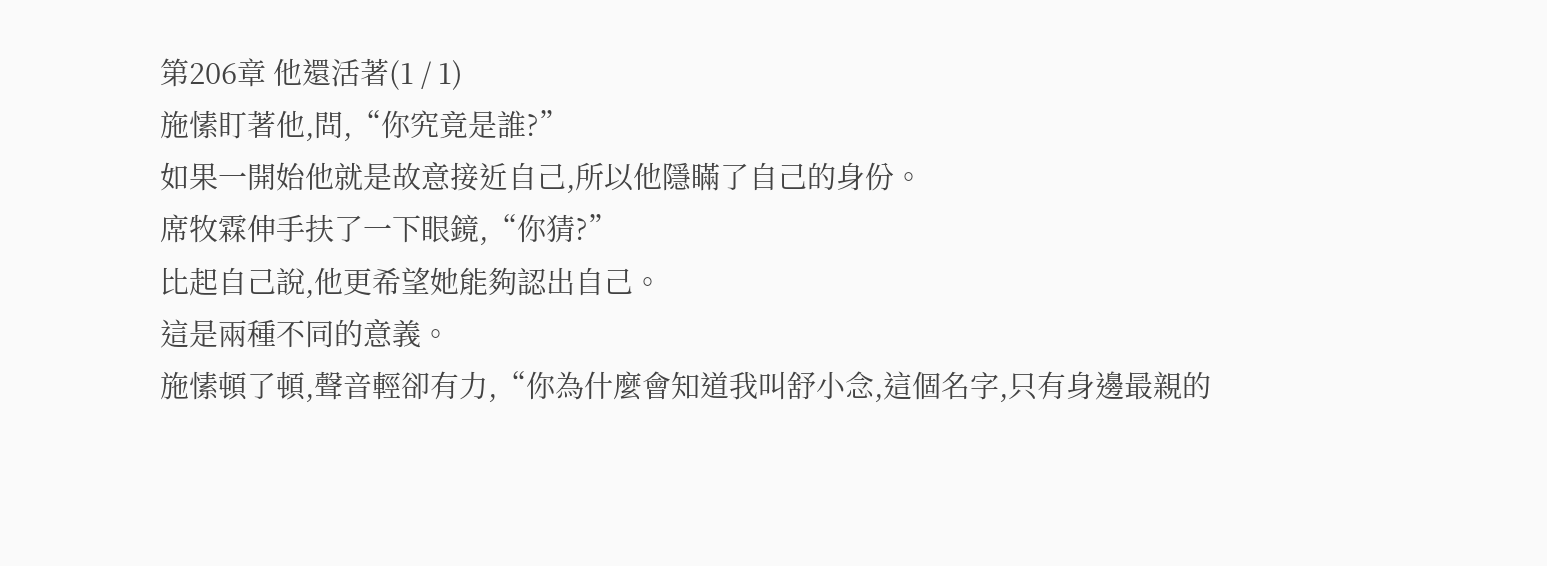第206章 他還活著(1 / 1)
施愫盯著他,問,“你究竟是誰?”
如果一開始他就是故意接近自己,所以他隱瞞了自己的身份。
席牧霖伸手扶了一下眼鏡,“你猜?”
比起自己說,他更希望她能夠認出自己。
這是兩種不同的意義。
施愫頓了頓,聲音輕卻有力,“你為什麼會知道我叫舒小念,這個名字,只有身邊最親的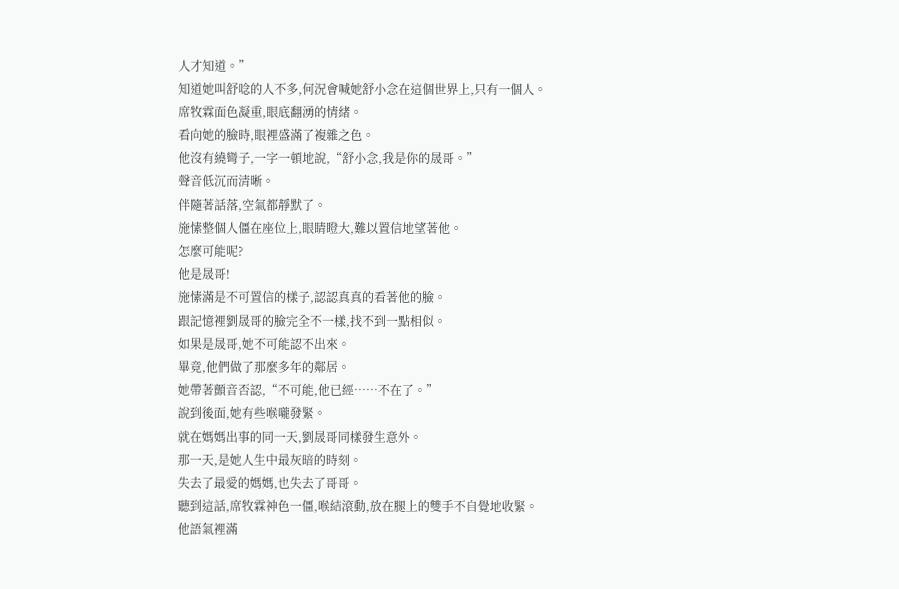人才知道。”
知道她叫舒唸的人不多,何況會喊她舒小念在這個世界上,只有一個人。
席牧霖面色凝重,眼底翻湧的情緒。
看向她的臉時,眼裡盛滿了複雜之色。
他沒有繞彎子,一字一頓地說,“舒小念,我是你的晟哥。”
聲音低沉而清晰。
伴隨著話落,空氣都靜默了。
施愫整個人僵在座位上,眼睛瞪大,難以置信地望著他。
怎麼可能呢?
他是晟哥!
施愫滿是不可置信的樣子,認認真真的看著他的臉。
跟記憶裡劉晟哥的臉完全不一樣,找不到一點相似。
如果是晟哥,她不可能認不出來。
畢竟,他們做了那麼多年的鄰居。
她帶著顫音否認,“不可能,他已經……不在了。”
說到後面,她有些喉嚨發緊。
就在媽媽出事的同一天,劉晟哥同樣發生意外。
那一天,是她人生中最灰暗的時刻。
失去了最愛的媽媽,也失去了哥哥。
聽到這話,席牧霖神色一僵,喉結滾動,放在腿上的雙手不自覺地收緊。
他語氣裡滿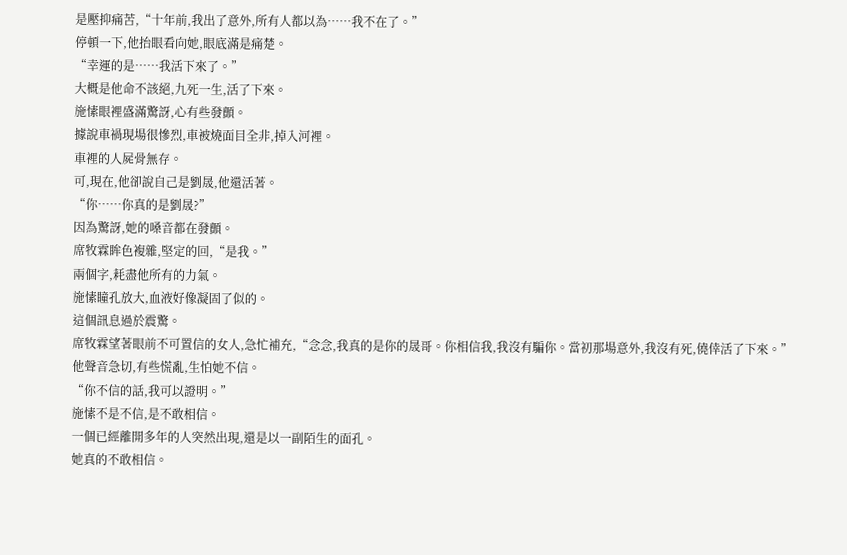是壓抑痛苦,“十年前,我出了意外,所有人都以為……我不在了。”
停頓一下,他抬眼看向她,眼底滿是痛楚。
“幸運的是……我活下來了。”
大概是他命不該絕,九死一生,活了下來。
施愫眼裡盛滿驚訝,心有些發顫。
據說車禍現場很慘烈,車被燒面目全非,掉入河裡。
車裡的人屍骨無存。
可,現在,他卻說自己是劉晟,他還活著。
“你……你真的是劉晟?”
因為驚訝,她的嗓音都在發顫。
席牧霖眸色複雜,堅定的回,“是我。”
兩個字,耗盡他所有的力氣。
施愫瞳孔放大,血液好像凝固了似的。
這個訊息過於震驚。
席牧霖望著眼前不可置信的女人,急忙補充,“念念,我真的是你的晟哥。你相信我,我沒有騙你。當初那場意外,我沒有死,僥倖活了下來。”
他聲音急切,有些慌亂,生怕她不信。
“你不信的話,我可以證明。”
施愫不是不信,是不敢相信。
一個已經離開多年的人突然出現,還是以一副陌生的面孔。
她真的不敢相信。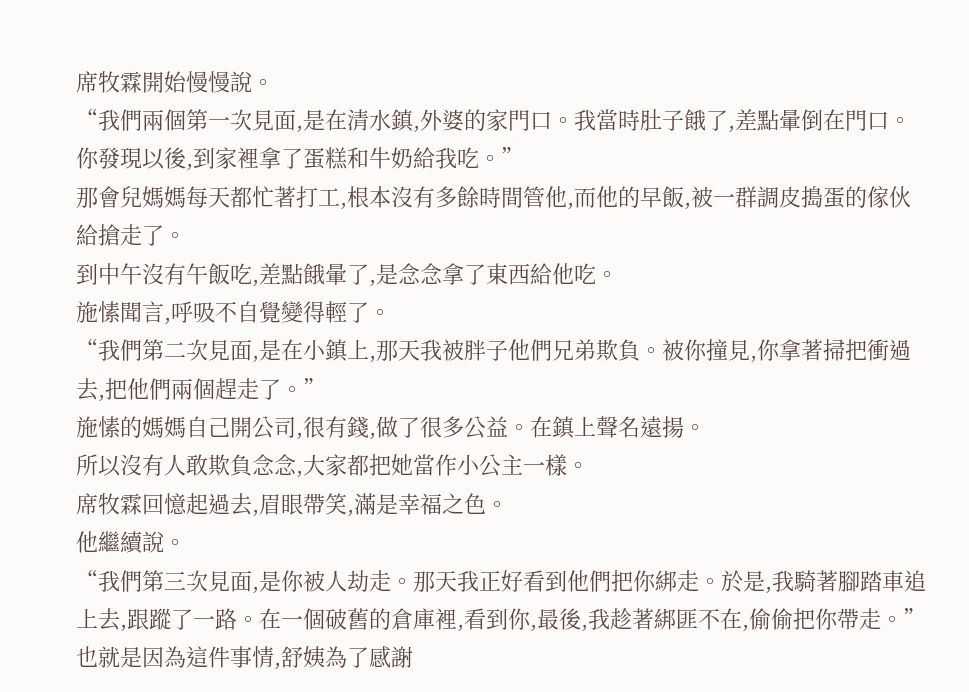席牧霖開始慢慢說。
“我們兩個第一次見面,是在清水鎮,外婆的家門口。我當時肚子餓了,差點暈倒在門口。你發現以後,到家裡拿了蛋糕和牛奶給我吃。”
那會兒媽媽每天都忙著打工,根本沒有多餘時間管他,而他的早飯,被一群調皮搗蛋的傢伙給搶走了。
到中午沒有午飯吃,差點餓暈了,是念念拿了東西給他吃。
施愫聞言,呼吸不自覺變得輕了。
“我們第二次見面,是在小鎮上,那天我被胖子他們兄弟欺負。被你撞見,你拿著掃把衝過去,把他們兩個趕走了。”
施愫的媽媽自己開公司,很有錢,做了很多公益。在鎮上聲名遠揚。
所以沒有人敢欺負念念,大家都把她當作小公主一樣。
席牧霖回憶起過去,眉眼帶笑,滿是幸福之色。
他繼續說。
“我們第三次見面,是你被人劫走。那天我正好看到他們把你綁走。於是,我騎著腳踏車追上去,跟蹤了一路。在一個破舊的倉庫裡,看到你,最後,我趁著綁匪不在,偷偷把你帶走。”
也就是因為這件事情,舒姨為了感謝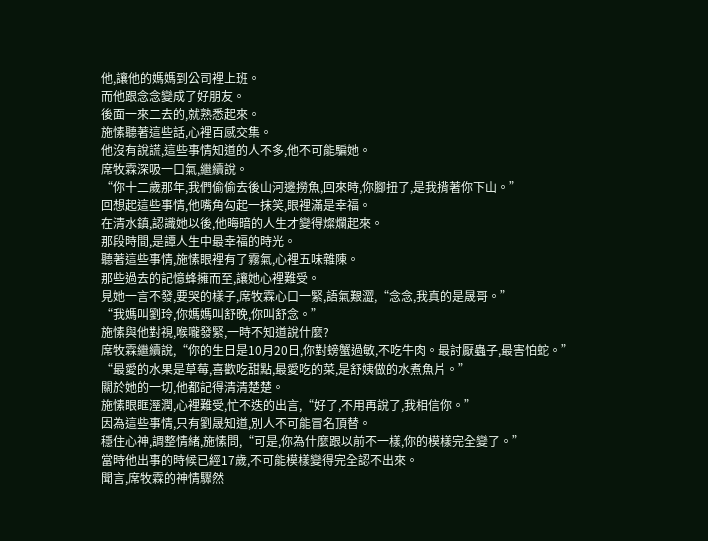他,讓他的媽媽到公司裡上班。
而他跟念念變成了好朋友。
後面一來二去的,就熟悉起來。
施愫聽著這些話,心裡百感交集。
他沒有說謊,這些事情知道的人不多,他不可能騙她。
席牧霖深吸一口氣,繼續說。
“你十二歲那年,我們偷偷去後山河邊撈魚,回來時,你腳扭了,是我揹著你下山。”
回想起這些事情,他嘴角勾起一抹笑,眼裡滿是幸福。
在清水鎮,認識她以後,他晦暗的人生才變得燦爛起來。
那段時間,是譚人生中最幸福的時光。
聽著這些事情,施愫眼裡有了霧氣,心裡五味雜陳。
那些過去的記憶蜂擁而至,讓她心裡難受。
見她一言不發,要哭的樣子,席牧霖心口一緊,語氣艱澀,“念念,我真的是晟哥。”
“我媽叫劉玲,你媽媽叫舒晚,你叫舒念。”
施愫與他對視,喉嚨發緊,一時不知道說什麼?
席牧霖繼續說,“你的生日是10月20日,你對螃蟹過敏,不吃牛肉。最討厭蟲子,最害怕蛇。”
“最愛的水果是草莓,喜歡吃甜點,最愛吃的菜,是舒姨做的水煮魚片。”
關於她的一切,他都記得清清楚楚。
施愫眼眶溼潤,心裡難受,忙不迭的出言,“好了,不用再說了,我相信你。”
因為這些事情,只有劉晟知道,別人不可能冒名頂替。
穩住心神,調整情緒,施愫問,“可是,你為什麼跟以前不一樣,你的模樣完全變了。”
當時他出事的時候已經17歲,不可能模樣變得完全認不出來。
聞言,席牧霖的神情驟然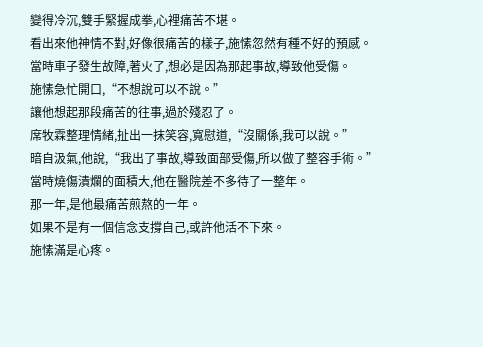變得冷沉,雙手緊握成拳,心裡痛苦不堪。
看出來他神情不對,好像很痛苦的樣子,施愫忽然有種不好的預感。
當時車子發生故障,著火了,想必是因為那起事故,導致他受傷。
施愫急忙開口,“不想說可以不說。”
讓他想起那段痛苦的往事,過於殘忍了。
席牧霖整理情緒,扯出一抹笑容,寬慰道,“沒關係,我可以說。”
暗自汲氣,他說,“我出了事故,導致面部受傷,所以做了整容手術。”
當時燒傷潰爛的面積大,他在醫院差不多待了一整年。
那一年,是他最痛苦煎熬的一年。
如果不是有一個信念支撐自己,或許他活不下來。
施愫滿是心疼。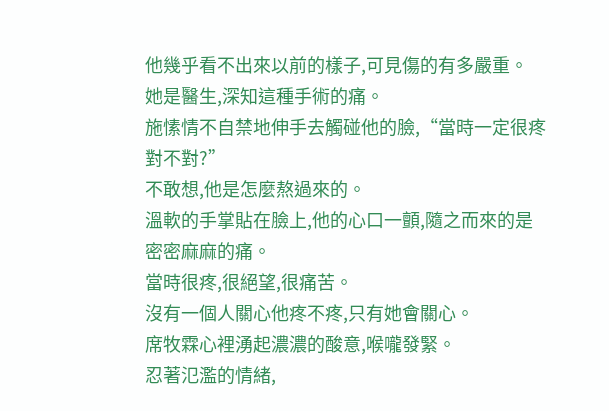他幾乎看不出來以前的樣子,可見傷的有多嚴重。
她是醫生,深知這種手術的痛。
施愫情不自禁地伸手去觸碰他的臉,“當時一定很疼對不對?”
不敢想,他是怎麼熬過來的。
溫軟的手掌貼在臉上,他的心口一顫,隨之而來的是密密麻麻的痛。
當時很疼,很絕望,很痛苦。
沒有一個人關心他疼不疼,只有她會關心。
席牧霖心裡湧起濃濃的酸意,喉嚨發緊。
忍著氾濫的情緒,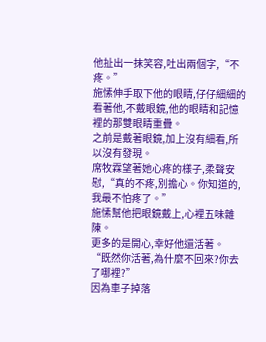他扯出一抹笑容,吐出兩個字,“不疼。”
施愫伸手取下他的眼睛,仔仔細細的看著他,不戴眼鏡,他的眼睛和記憶裡的那雙眼睛重疊。
之前是戴著眼鏡,加上沒有細看,所以沒有發現。
席牧霖望著她心疼的樣子,柔聲安慰,“真的不疼,別擔心。你知道的,我最不怕疼了。”
施愫幫他把眼鏡戴上,心裡五味雜陳。
更多的是開心,幸好他還活著。
“既然你活著,為什麼不回來?你去了哪裡?”
因為車子掉落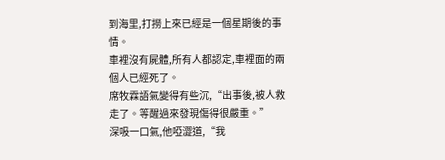到海里,打撈上來已經是一個星期後的事情。
車裡沒有屍體,所有人都認定,車裡面的兩個人已經死了。
席牧霖語氣變得有些沉,“出事後,被人救走了。等醒過來發現傷得很嚴重。”
深吸一口氣,他啞澀道,“我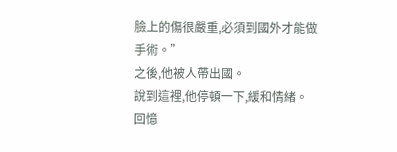臉上的傷很嚴重,必須到國外才能做手術。”
之後,他被人帶出國。
說到這裡,他停頓一下,緩和情緒。
回憶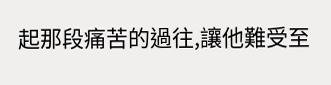起那段痛苦的過往,讓他難受至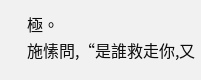極。
施愫問,“是誰救走你,又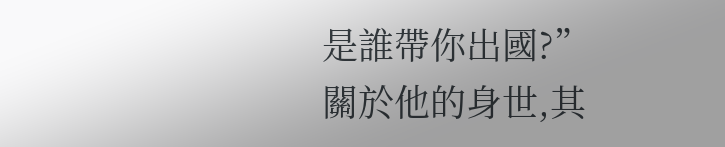是誰帶你出國?”
關於他的身世,其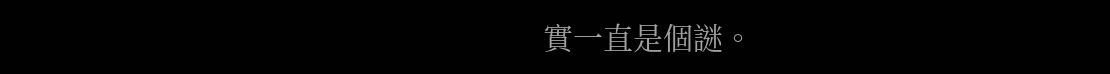實一直是個謎。